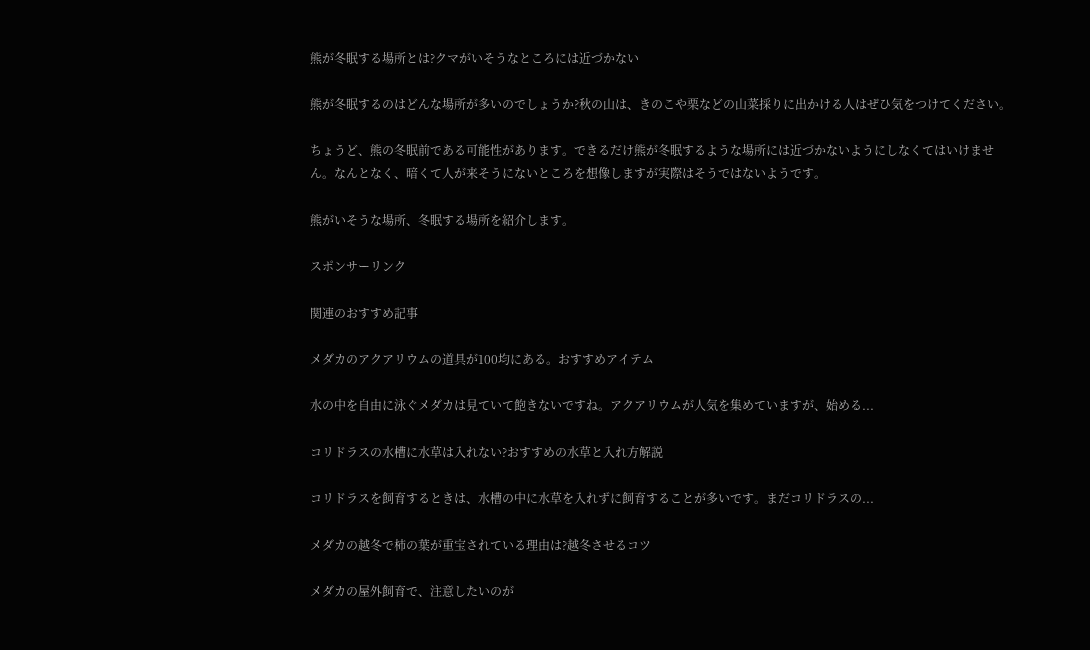熊が冬眠する場所とは?クマがいそうなところには近づかない

熊が冬眠するのはどんな場所が多いのでしょうか?秋の山は、きのこや栗などの山菜採りに出かける人はぜひ気をつけてください。

ちょうど、熊の冬眠前である可能性があります。できるだけ熊が冬眠するような場所には近づかないようにしなくてはいけません。なんとなく、暗くて人が来そうにないところを想像しますが実際はそうではないようです。

熊がいそうな場所、冬眠する場所を紹介します。

スポンサーリンク

関連のおすすめ記事

メダカのアクアリウムの道具が100均にある。おすすめアイテム

水の中を自由に泳ぐメダカは見ていて飽きないですね。アクアリウムが人気を集めていますが、始める...

コリドラスの水槽に水草は入れない?おすすめの水草と入れ方解説

コリドラスを飼育するときは、水槽の中に水草を入れずに飼育することが多いです。まだコリドラスの...

メダカの越冬で柿の葉が重宝されている理由は?越冬させるコツ

メダカの屋外飼育で、注意したいのが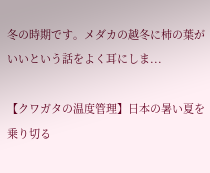冬の時期です。メダカの越冬に柿の葉がいいという話をよく耳にしま...

【クワガタの温度管理】日本の暑い夏を乗り切る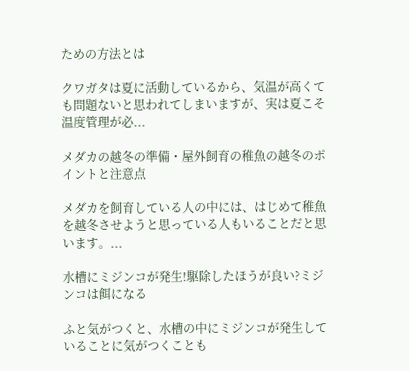ための方法とは

クワガタは夏に活動しているから、気温が高くても問題ないと思われてしまいますが、実は夏こそ温度管理が必...

メダカの越冬の準備・屋外飼育の稚魚の越冬のポイントと注意点

メダカを飼育している人の中には、はじめて稚魚を越冬させようと思っている人もいることだと思います。...

水槽にミジンコが発生!駆除したほうが良い?ミジンコは餌になる

ふと気がつくと、水槽の中にミジンコが発生していることに気がつくことも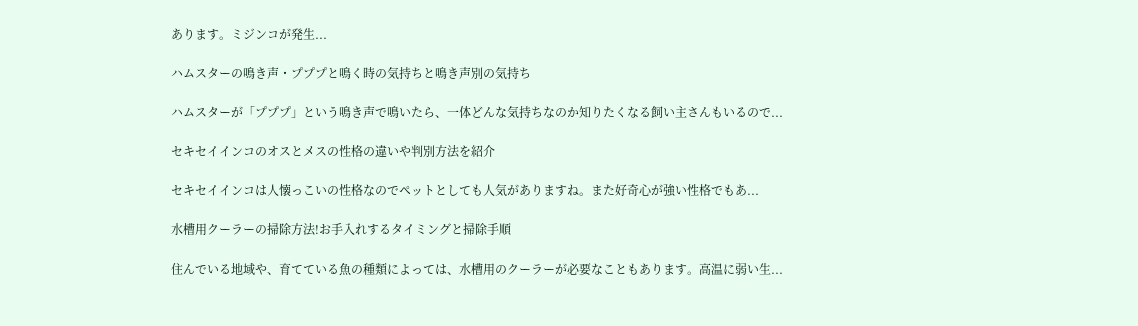あります。ミジンコが発生...

ハムスターの鳴き声・プププと鳴く時の気持ちと鳴き声別の気持ち

ハムスターが「プププ」という鳴き声で鳴いたら、一体どんな気持ちなのか知りたくなる飼い主さんもいるので...

セキセイインコのオスとメスの性格の違いや判別方法を紹介

セキセイインコは人懐っこいの性格なのでペットとしても人気がありますね。また好奇心が強い性格でもあ...

水槽用クーラーの掃除方法!お手入れするタイミングと掃除手順

住んでいる地域や、育てている魚の種類によっては、水槽用のクーラーが必要なこともあります。高温に弱い生...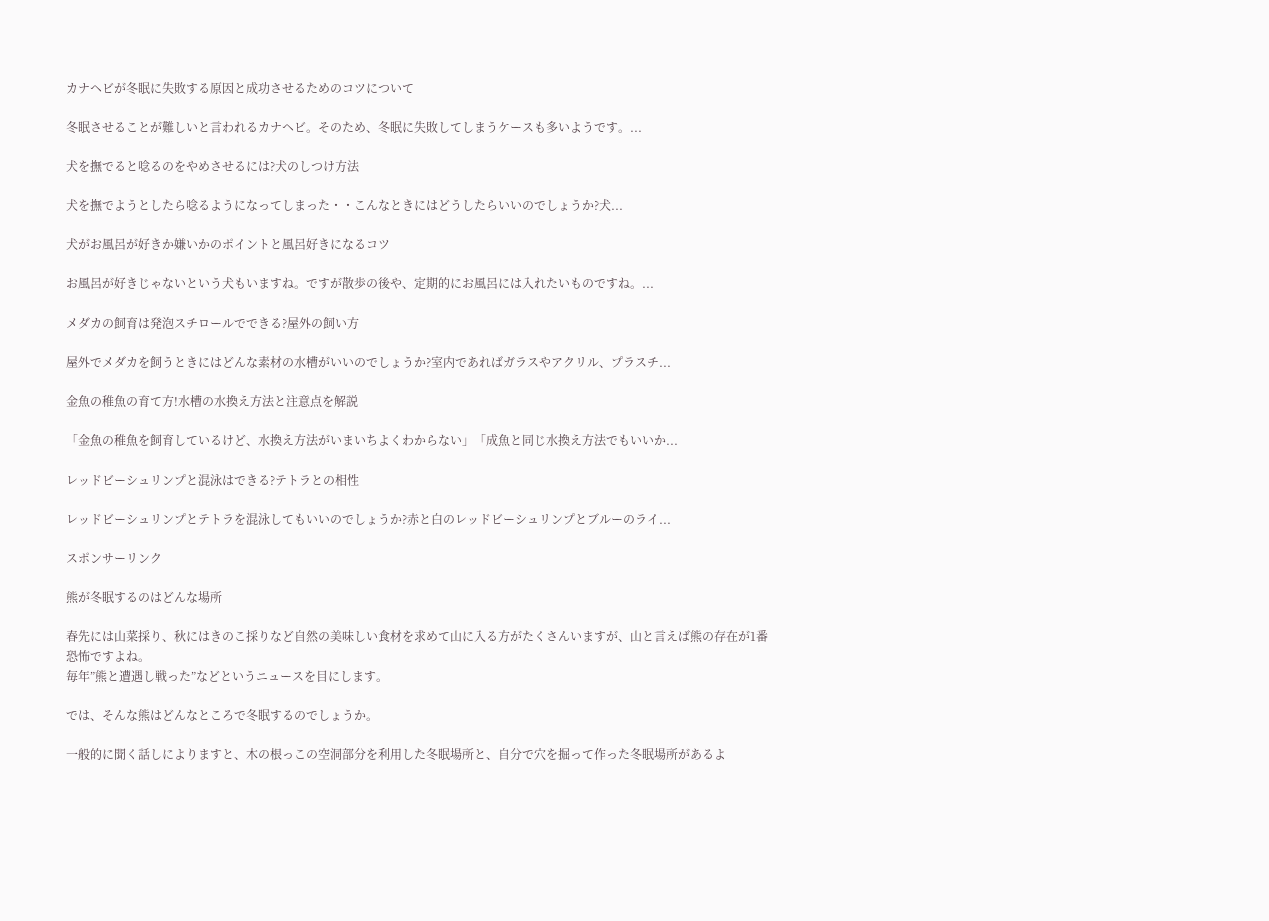カナヘビが冬眠に失敗する原因と成功させるためのコツについて

冬眠させることが難しいと言われるカナヘビ。そのため、冬眠に失敗してしまうケースも多いようです。...

犬を撫でると唸るのをやめさせるには?犬のしつけ方法

犬を撫でようとしたら唸るようになってしまった・・こんなときにはどうしたらいいのでしょうか?犬...

犬がお風呂が好きか嫌いかのポイントと風呂好きになるコツ

お風呂が好きじゃないという犬もいますね。ですが散歩の後や、定期的にお風呂には入れたいものですね。...

メダカの飼育は発泡スチロールでできる?屋外の飼い方

屋外でメダカを飼うときにはどんな素材の水槽がいいのでしょうか?室内であればガラスやアクリル、プラスチ...

金魚の稚魚の育て方!水槽の水換え方法と注意点を解説

「金魚の稚魚を飼育しているけど、水換え方法がいまいちよくわからない」「成魚と同じ水換え方法でもいいか...

レッドビーシュリンプと混泳はできる?テトラとの相性

レッドビーシュリンプとテトラを混泳してもいいのでしょうか?赤と白のレッドビーシュリンプとブルーのライ...

スポンサーリンク

熊が冬眠するのはどんな場所

春先には山菜採り、秋にはきのこ採りなど自然の美味しい食材を求めて山に入る方がたくさんいますが、山と言えば熊の存在が1番恐怖ですよね。
毎年”熊と遭遇し戦った”などというニュースを目にします。

では、そんな熊はどんなところで冬眠するのでしょうか。

一般的に聞く話しによりますと、木の根っこの空洞部分を利用した冬眠場所と、自分で穴を掘って作った冬眠場所があるよ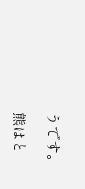うです。

熊はと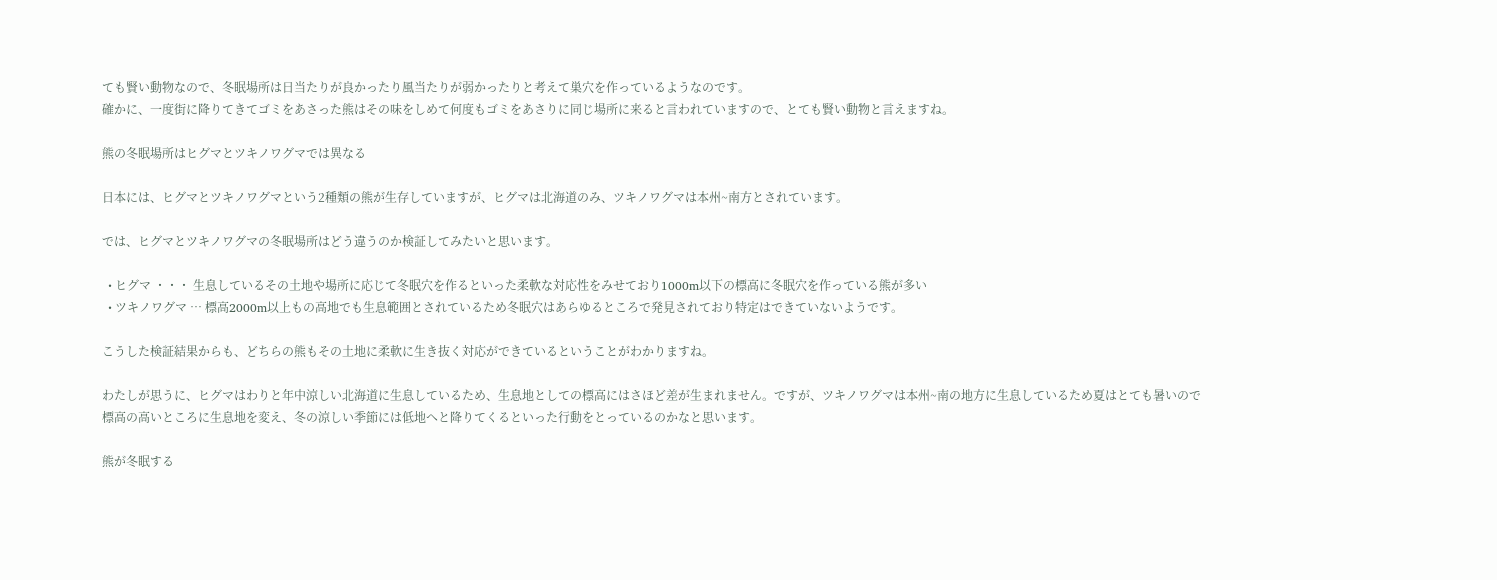ても賢い動物なので、冬眠場所は日当たりが良かったり風当たりが弱かったりと考えて巣穴を作っているようなのです。
確かに、一度街に降りてきてゴミをあさった熊はその味をしめて何度もゴミをあさりに同じ場所に来ると言われていますので、とても賢い動物と言えますね。

熊の冬眠場所はヒグマとツキノワグマでは異なる

日本には、ヒグマとツキノワグマという2種類の熊が生存していますが、ヒグマは北海道のみ、ツキノワグマは本州~南方とされています。

では、ヒグマとツキノワグマの冬眠場所はどう違うのか検証してみたいと思います。

  • ヒグマ ・・・ 生息しているその土地や場所に応じて冬眠穴を作るといった柔軟な対応性をみせており1000m以下の標高に冬眠穴を作っている熊が多い
  • ツキノワグマ … 標高2000m以上もの高地でも生息範囲とされているため冬眠穴はあらゆるところで発見されており特定はできていないようです。

こうした検証結果からも、どちらの熊もその土地に柔軟に生き抜く対応ができているということがわかりますね。

わたしが思うに、ヒグマはわりと年中涼しい北海道に生息しているため、生息地としての標高にはさほど差が生まれません。ですが、ツキノワグマは本州~南の地方に生息しているため夏はとても暑いので標高の高いところに生息地を変え、冬の涼しい季節には低地へと降りてくるといった行動をとっているのかなと思います。

熊が冬眠する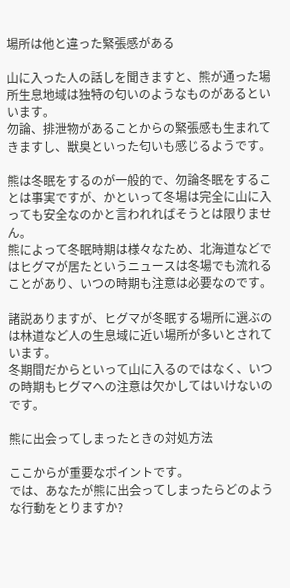場所は他と違った緊張感がある

山に入った人の話しを聞きますと、熊が通った場所生息地域は独特の匂いのようなものがあるといいます。
勿論、排泄物があることからの緊張感も生まれてきますし、獣臭といった匂いも感じるようです。

熊は冬眠をするのが一般的で、勿論冬眠をすることは事実ですが、かといって冬場は完全に山に入っても安全なのかと言われればそうとは限りません。
熊によって冬眠時期は様々なため、北海道などではヒグマが居たというニュースは冬場でも流れることがあり、いつの時期も注意は必要なのです。

諸説ありますが、ヒグマが冬眠する場所に選ぶのは林道など人の生息域に近い場所が多いとされています。
冬期間だからといって山に入るのではなく、いつの時期もヒグマへの注意は欠かしてはいけないのです。

熊に出会ってしまったときの対処方法

ここからが重要なポイントです。
では、あなたが熊に出会ってしまったらどのような行動をとりますか?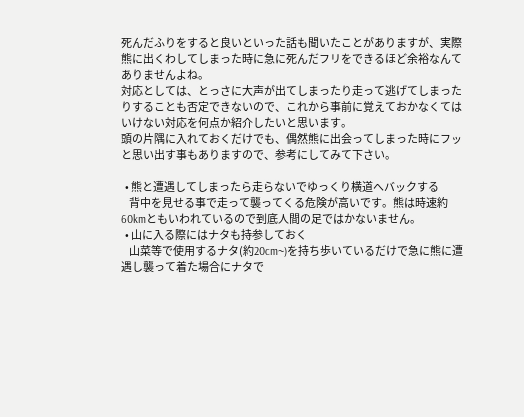死んだふりをすると良いといった話も聞いたことがありますが、実際熊に出くわしてしまった時に急に死んだフリをできるほど余裕なんてありませんよね。
対応としては、とっさに大声が出てしまったり走って逃げてしまったりすることも否定できないので、これから事前に覚えておかなくてはいけない対応を何点か紹介したいと思います。
頭の片隅に入れておくだけでも、偶然熊に出会ってしまった時にフッと思い出す事もありますので、参考にしてみて下さい。

  • 熊と遭遇してしまったら走らないでゆっくり横道へバックする
    背中を見せる事で走って襲ってくる危険が高いです。熊は時速約60kmともいわれているので到底人間の足ではかないません。
  • 山に入る際にはナタも持参しておく
    山菜等で使用するナタ(約20cm~)を持ち歩いているだけで急に熊に遭遇し襲って着た場合にナタで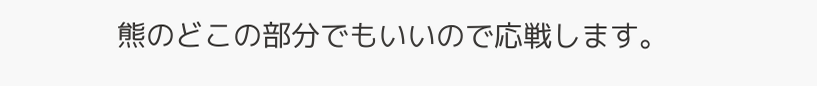熊のどこの部分でもいいので応戦します。